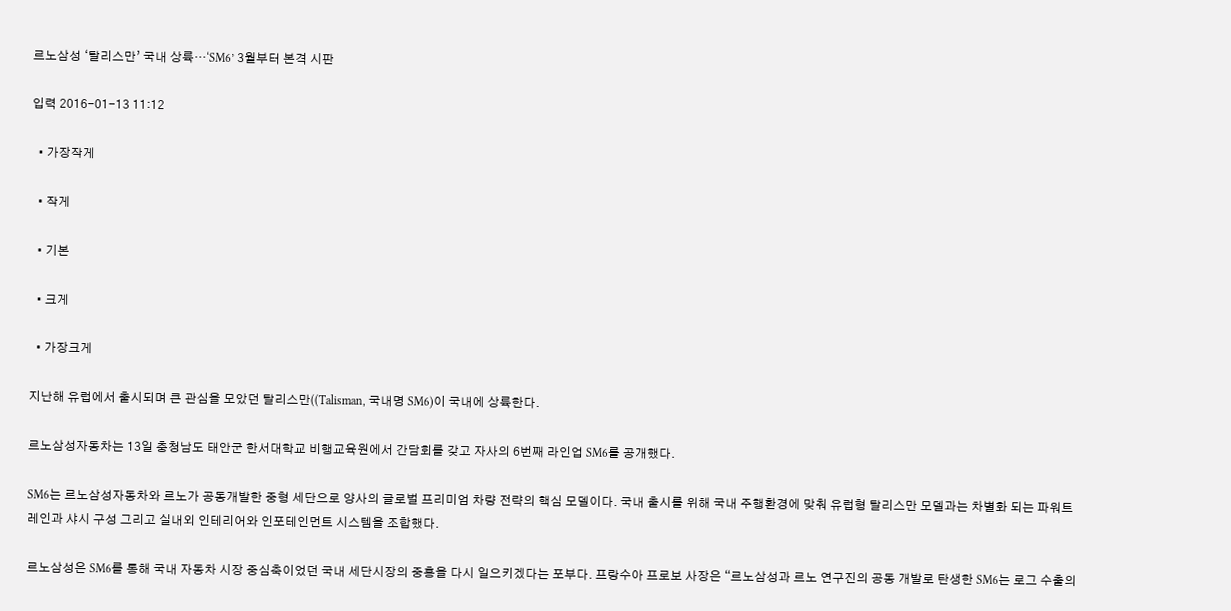르노삼성 ‘탈리스만’ 국내 상륙…‘SM6’ 3월부터 본격 시판

입력 2016-01-13 11:12

  • 가장작게

  • 작게

  • 기본

  • 크게

  • 가장크게

지난해 유럽에서 출시되며 큰 관심을 모았던 탈리스만((Talisman, 국내명 SM6)이 국내에 상륙한다.

르노삼성자동차는 13일 충청남도 태안군 한서대학교 비행교육원에서 간담회를 갖고 자사의 6번째 라인업 SM6를 공개했다.

SM6는 르노삼성자동차와 르노가 공동개발한 중형 세단으로 양사의 글로벌 프리미엄 차량 전략의 핵심 모델이다. 국내 출시를 위해 국내 주행환경에 맞춰 유럽형 탈리스만 모델과는 차별화 되는 파워트레인과 샤시 구성 그리고 실내외 인테리어와 인포테인먼트 시스템을 조합했다.

르노삼성은 SM6를 통해 국내 자동차 시장 중심축이었던 국내 세단시장의 중흥을 다시 일으키겠다는 포부다. 프랑수아 프로보 사장은 “르노삼성과 르노 연구진의 공동 개발로 탄생한 SM6는 로그 수출의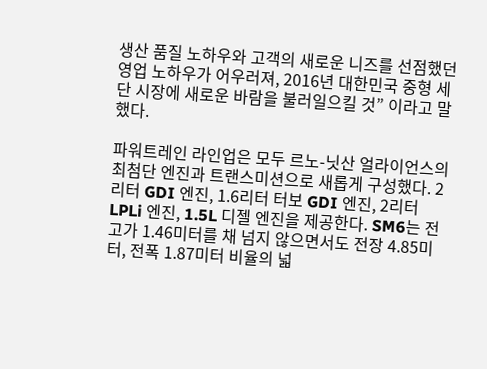생산 품질 노하우와 고객의 새로운 니즈를 선점했던 영업 노하우가 어우러져, 2016년 대한민국 중형 세단 시장에 새로운 바람을 불러일으킬 것” 이라고 말했다.

파워트레인 라인업은 모두 르노-닛산 얼라이언스의 최첨단 엔진과 트랜스미션으로 새롭게 구성했다. 2리터 GDI 엔진, 1.6리터 터보 GDI 엔진, 2리터 LPLi 엔진, 1.5L 디젤 엔진을 제공한다. SM6는 전고가 1.46미터를 채 넘지 않으면서도 전장 4.85미터, 전폭 1.87미터 비율의 넓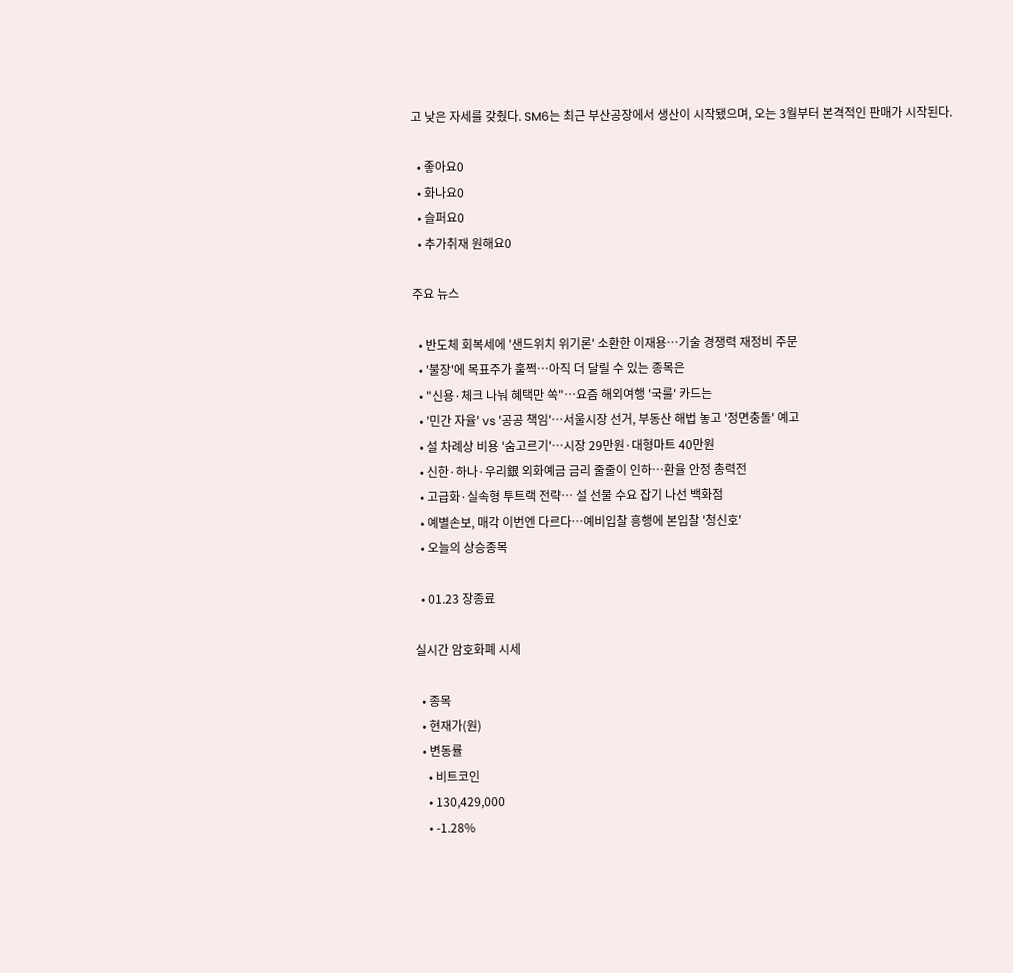고 낮은 자세를 갖췄다. SM6는 최근 부산공장에서 생산이 시작됐으며, 오는 3월부터 본격적인 판매가 시작된다.

  • 좋아요0
  • 화나요0
  • 슬퍼요0
  • 추가취재 원해요0

주요 뉴스

  • 반도체 회복세에 '샌드위치 위기론' 소환한 이재용⋯기술 경쟁력 재정비 주문
  • '불장'에 목표주가 훌쩍…아직 더 달릴 수 있는 종목은
  • "신용·체크 나눠 혜택만 쏙"…요즘 해외여행 '국룰' 카드는
  • '민간 자율' vs '공공 책임'…서울시장 선거, 부동산 해법 놓고 '정면충돌' 예고
  • 설 차례상 비용 '숨고르기'…시장 29만원·대형마트 40만원
  • 신한·하나·우리銀 외화예금 금리 줄줄이 인하…환율 안정 총력전
  • 고급화·실속형 투트랙 전략… 설 선물 수요 잡기 나선 백화점
  • 예별손보, 매각 이번엔 다르다…예비입찰 흥행에 본입찰 '청신호'
  • 오늘의 상승종목

  • 01.23 장종료

실시간 암호화폐 시세

  • 종목
  • 현재가(원)
  • 변동률
    • 비트코인
    • 130,429,000
    • -1.28%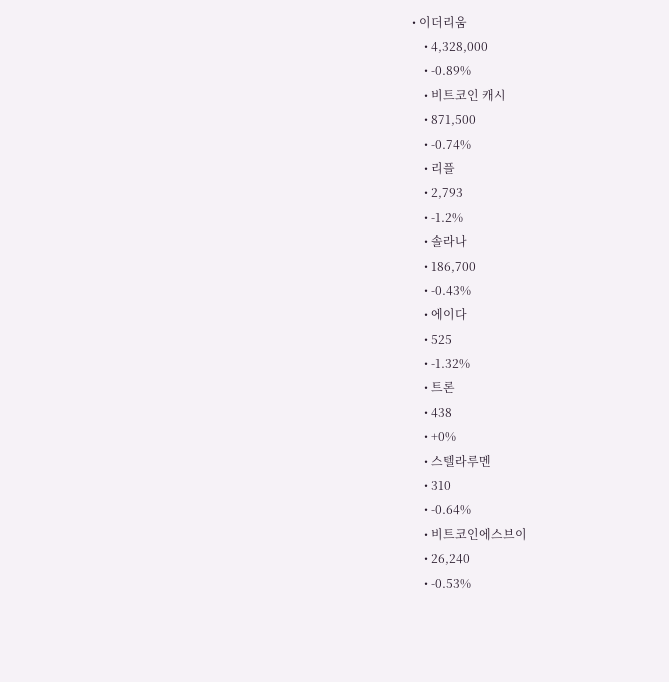• 이더리움
    • 4,328,000
    • -0.89%
    • 비트코인 캐시
    • 871,500
    • -0.74%
    • 리플
    • 2,793
    • -1.2%
    • 솔라나
    • 186,700
    • -0.43%
    • 에이다
    • 525
    • -1.32%
    • 트론
    • 438
    • +0%
    • 스텔라루멘
    • 310
    • -0.64%
    • 비트코인에스브이
    • 26,240
    • -0.53%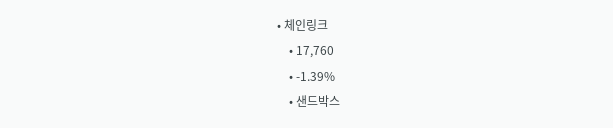• 체인링크
    • 17,760
    • -1.39%
    • 샌드박스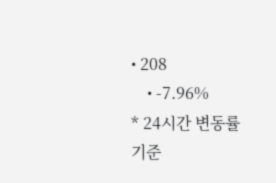• 208
    • -7.96%
* 24시간 변동률 기준